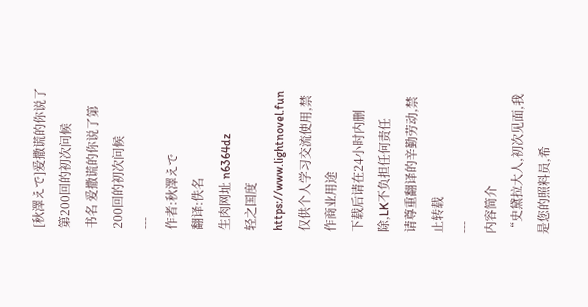[秋澤えで]爱撒谎的你说了第200回的初次问候
书名 爱撒谎的你说了第200回的初次问候
---
作者:秋澤えで
翻译:佚名
生肉网址 n6364dz
轻之国度 https://www.lightnovel.fun
仅供个人学习交流使用,禁作商业用途
下载后请在24小时内删除,LK不负担任何责任
请尊重翻译的辛勤劳动,禁止转载
---
内容简介
“史黛拉大人,初次见面,我是您的照料员,希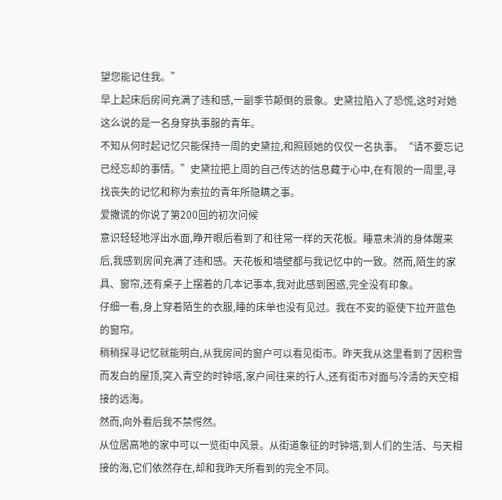望您能记住我。”
早上起床后房间充满了违和感,一副季节颠倒的景象。史黛拉陷入了恐慌,这时对她这么说的是一名身穿执事服的青年。
不知从何时起记忆只能保持一周的史黛拉,和照顾她的仅仅一名执事。“请不要忘记已经忘却的事情。”史黛拉把上周的自己传达的信息藏于心中,在有限的一周里,寻找丧失的记忆和称为索拉的青年所隐瞒之事。
爱撒谎的你说了第200回的初次问候
意识轻轻地浮出水面,睁开眼后看到了和往常一样的天花板。睡意未消的身体醒来后,我感到房间充满了违和感。天花板和墙壁都与我记忆中的一致。然而,陌生的家具、窗帘,还有桌子上摆着的几本记事本,我对此感到困惑,完全没有印象。
仔细一看,身上穿着陌生的衣服,睡的床单也没有见过。我在不安的驱使下拉开蓝色的窗帘。
稍稍探寻记忆就能明白,从我房间的窗户可以看见街市。昨天我从这里看到了因积雪而发白的屋顶,突入青空的时钟塔,家户间往来的行人,还有街市对面与冷清的天空相接的远海。
然而,向外看后我不禁愕然。
从位居高地的家中可以一览街中风景。从街道象征的时钟塔,到人们的生活、与天相接的海,它们依然存在,却和我昨天所看到的完全不同。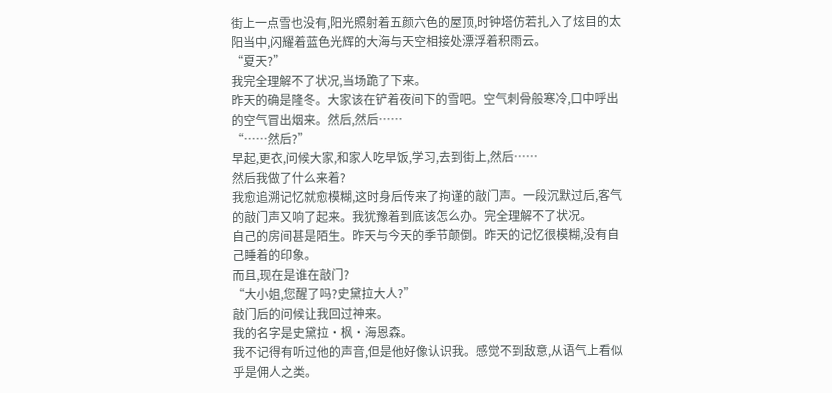街上一点雪也没有,阳光照射着五颜六色的屋顶,时钟塔仿若扎入了炫目的太阳当中,闪耀着蓝色光辉的大海与天空相接处漂浮着积雨云。
“夏天?”
我完全理解不了状况,当场跪了下来。
昨天的确是隆冬。大家该在铲着夜间下的雪吧。空气刺骨般寒冷,口中呼出的空气冒出烟来。然后,然后……
“……然后?”
早起,更衣,问候大家,和家人吃早饭,学习,去到街上,然后……
然后我做了什么来着?
我愈追溯记忆就愈模糊,这时身后传来了拘谨的敲门声。一段沉默过后,客气的敲门声又响了起来。我犹豫着到底该怎么办。完全理解不了状况。
自己的房间甚是陌生。昨天与今天的季节颠倒。昨天的记忆很模糊,没有自己睡着的印象。
而且,现在是谁在敲门?
“大小姐,您醒了吗?史黛拉大人?”
敲门后的问候让我回过神来。
我的名字是史黛拉·枫·海恩森。
我不记得有听过他的声音,但是他好像认识我。感觉不到敌意,从语气上看似乎是佣人之类。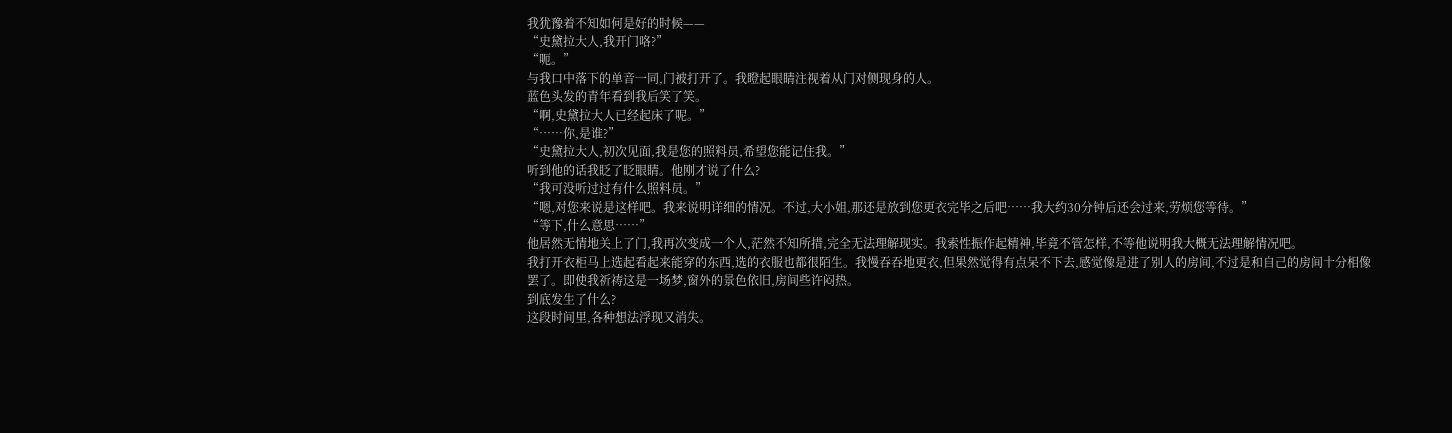我犹豫着不知如何是好的时候——
“史黛拉大人,我开门咯?”
“呃。”
与我口中落下的单音一同,门被打开了。我瞪起眼睛注视着从门对侧现身的人。
蓝色头发的青年看到我后笑了笑。
“啊,史黛拉大人已经起床了呢。”
“……你,是谁?”
“史黛拉大人,初次见面,我是您的照料员,希望您能记住我。”
听到他的话我眨了眨眼睛。他刚才说了什么?
“我可没听过过有什么照料员。”
“嗯,对您来说是这样吧。我来说明详细的情况。不过,大小姐,那还是放到您更衣完毕之后吧……我大约30分钟后还会过来,劳烦您等待。”
“等下,什么意思……”
他居然无情地关上了门,我再次变成一个人,茫然不知所措,完全无法理解现实。我索性振作起精神,毕竟不管怎样,不等他说明我大概无法理解情况吧。
我打开衣柜马上选起看起来能穿的东西,选的衣服也都很陌生。我慢吞吞地更衣,但果然觉得有点呆不下去,感觉像是进了别人的房间,不过是和自己的房间十分相像罢了。即使我祈祷这是一场梦,窗外的景色依旧,房间些许闷热。
到底发生了什么?
这段时间里,各种想法浮现又消失。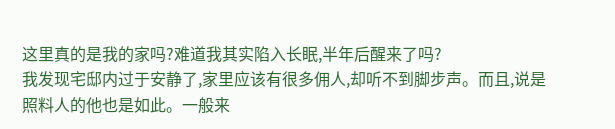这里真的是我的家吗?难道我其实陷入长眠,半年后醒来了吗?
我发现宅邸内过于安静了,家里应该有很多佣人,却听不到脚步声。而且,说是照料人的他也是如此。一般来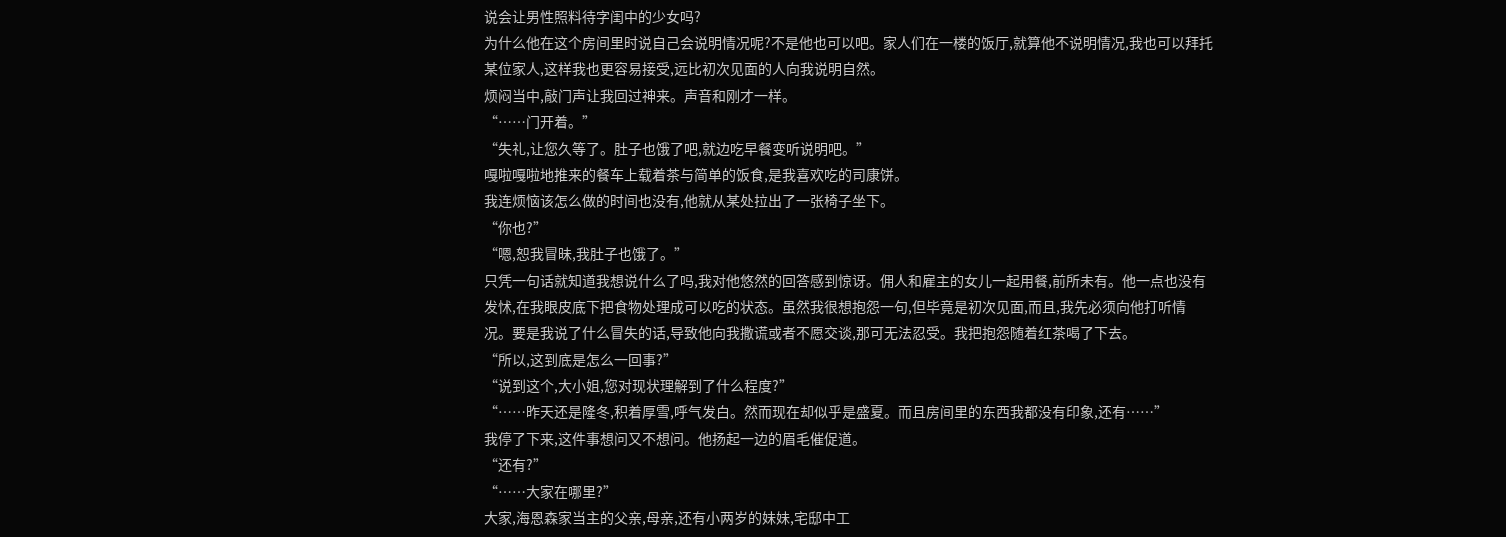说会让男性照料待字闺中的少女吗?
为什么他在这个房间里时说自己会说明情况呢?不是他也可以吧。家人们在一楼的饭厅,就算他不说明情况,我也可以拜托某位家人,这样我也更容易接受,远比初次见面的人向我说明自然。
烦闷当中,敲门声让我回过神来。声音和刚才一样。
“……门开着。”
“失礼,让您久等了。肚子也饿了吧,就边吃早餐变听说明吧。”
嘎啦嘎啦地推来的餐车上载着茶与简单的饭食,是我喜欢吃的司康饼。
我连烦恼该怎么做的时间也没有,他就从某处拉出了一张椅子坐下。
“你也?”
“嗯,恕我冒昧,我肚子也饿了。”
只凭一句话就知道我想说什么了吗,我对他悠然的回答感到惊讶。佣人和雇主的女儿一起用餐,前所未有。他一点也没有发怵,在我眼皮底下把食物处理成可以吃的状态。虽然我很想抱怨一句,但毕竟是初次见面,而且,我先必须向他打听情况。要是我说了什么冒失的话,导致他向我撒谎或者不愿交谈,那可无法忍受。我把抱怨随着红茶喝了下去。
“所以,这到底是怎么一回事?”
“说到这个,大小姐,您对现状理解到了什么程度?”
“……昨天还是隆冬,积着厚雪,呼气发白。然而现在却似乎是盛夏。而且房间里的东西我都没有印象,还有……”
我停了下来,这件事想问又不想问。他扬起一边的眉毛催促道。
“还有?”
“……大家在哪里?”
大家,海恩森家当主的父亲,母亲,还有小两岁的妹妹,宅邸中工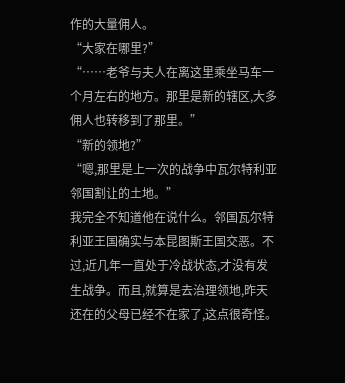作的大量佣人。
“大家在哪里?”
“……老爷与夫人在离这里乘坐马车一个月左右的地方。那里是新的辖区,大多佣人也转移到了那里。”
“新的领地?”
“嗯,那里是上一次的战争中瓦尔特利亚邻国割让的土地。”
我完全不知道他在说什么。邻国瓦尔特利亚王国确实与本昆图斯王国交恶。不过,近几年一直处于冷战状态,才没有发生战争。而且,就算是去治理领地,昨天还在的父母已经不在家了,这点很奇怪。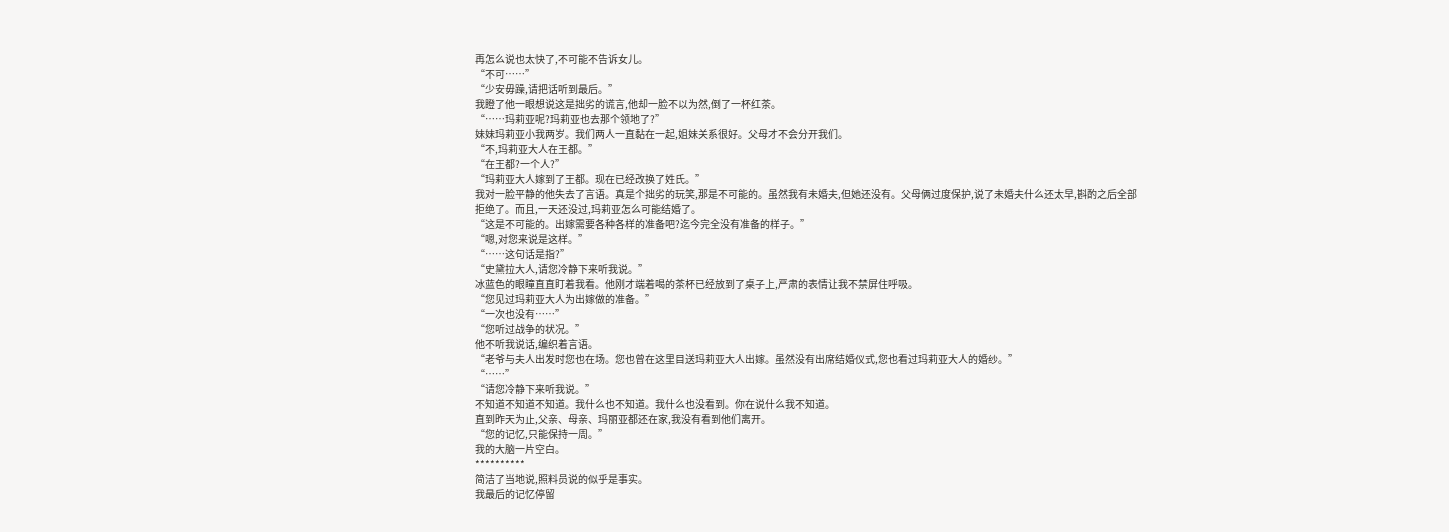再怎么说也太快了,不可能不告诉女儿。
“不可……”
“少安毋躁,请把话听到最后。”
我瞪了他一眼想说这是拙劣的谎言,他却一脸不以为然,倒了一杯红茶。
“……玛莉亚呢?玛莉亚也去那个领地了?”
妹妹玛莉亚小我两岁。我们两人一直黏在一起,姐妹关系很好。父母才不会分开我们。
“不,玛莉亚大人在王都。”
“在王都?一个人?”
“玛莉亚大人嫁到了王都。现在已经改换了姓氏。”
我对一脸平静的他失去了言语。真是个拙劣的玩笑,那是不可能的。虽然我有未婚夫,但她还没有。父母俩过度保护,说了未婚夫什么还太早,斟酌之后全部拒绝了。而且,一天还没过,玛莉亚怎么可能结婚了。
“这是不可能的。出嫁需要各种各样的准备吧?迄今完全没有准备的样子。”
“嗯,对您来说是这样。”
“……这句话是指?”
“史黛拉大人,请您冷静下来听我说。”
冰蓝色的眼瞳直直盯着我看。他刚才端着喝的茶杯已经放到了桌子上,严肃的表情让我不禁屏住呼吸。
“您见过玛莉亚大人为出嫁做的准备。”
“一次也没有……”
“您听过战争的状况。”
他不听我说话,编织着言语。
“老爷与夫人出发时您也在场。您也曾在这里目送玛莉亚大人出嫁。虽然没有出席结婚仪式,您也看过玛莉亚大人的婚纱。”
“……”
“请您冷静下来听我说。”
不知道不知道不知道。我什么也不知道。我什么也没看到。你在说什么我不知道。
直到昨天为止,父亲、母亲、玛丽亚都还在家,我没有看到他们离开。
“您的记忆,只能保持一周。”
我的大脑一片空白。
**********
简洁了当地说,照料员说的似乎是事实。
我最后的记忆停留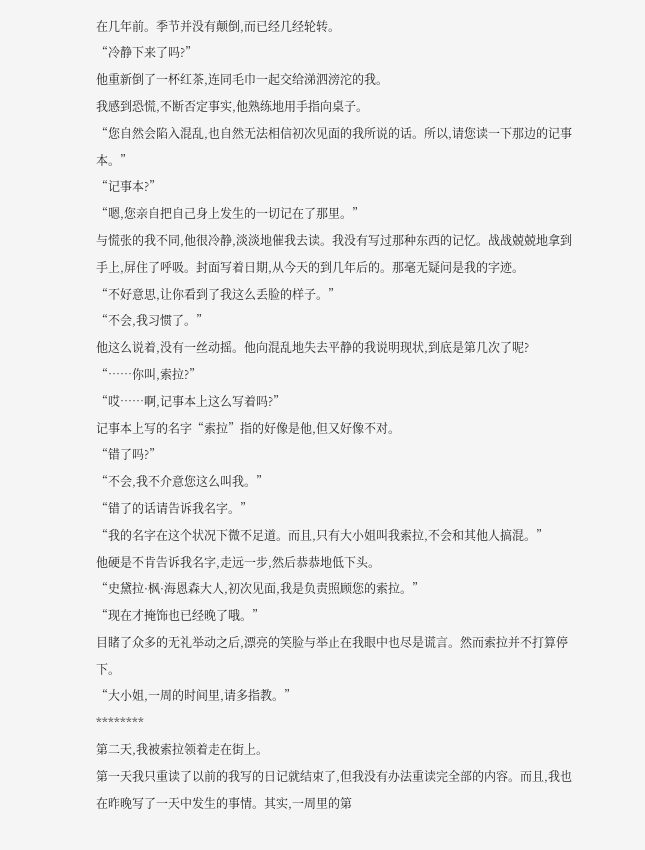在几年前。季节并没有颠倒,而已经几经轮转。
“冷静下来了吗?”
他重新倒了一杯红茶,连同毛巾一起交给涕泗滂沱的我。
我感到恐慌,不断否定事实,他熟练地用手指向桌子。
“您自然会陷入混乱,也自然无法相信初次见面的我所说的话。所以,请您读一下那边的记事本。”
“记事本?”
“嗯,您亲自把自己身上发生的一切记在了那里。”
与慌张的我不同,他很冷静,淡淡地催我去读。我没有写过那种东西的记忆。战战兢兢地拿到手上,屏住了呼吸。封面写着日期,从今天的到几年后的。那毫无疑问是我的字迹。
“不好意思,让你看到了我这么丢脸的样子。”
“不会,我习惯了。”
他这么说着,没有一丝动摇。他向混乱地失去平静的我说明现状,到底是第几次了呢?
“……你叫,索拉?”
“哎……啊,记事本上这么写着吗?”
记事本上写的名字“索拉”指的好像是他,但又好像不对。
“错了吗?”
“不会,我不介意您这么叫我。”
“错了的话请告诉我名字。”
“我的名字在这个状况下微不足道。而且,只有大小姐叫我索拉,不会和其他人搞混。”
他硬是不肯告诉我名字,走远一步,然后恭恭地低下头。
“史黛拉·枫·海恩森大人,初次见面,我是负责照顾您的索拉。”
“现在才掩饰也已经晚了哦。”
目睹了众多的无礼举动之后,漂亮的笑脸与举止在我眼中也尽是谎言。然而索拉并不打算停下。
“大小姐,一周的时间里,请多指教。”
********
第二天,我被索拉领着走在街上。
第一天我只重读了以前的我写的日记就结束了,但我没有办法重读完全部的内容。而且,我也在昨晚写了一天中发生的事情。其实,一周里的第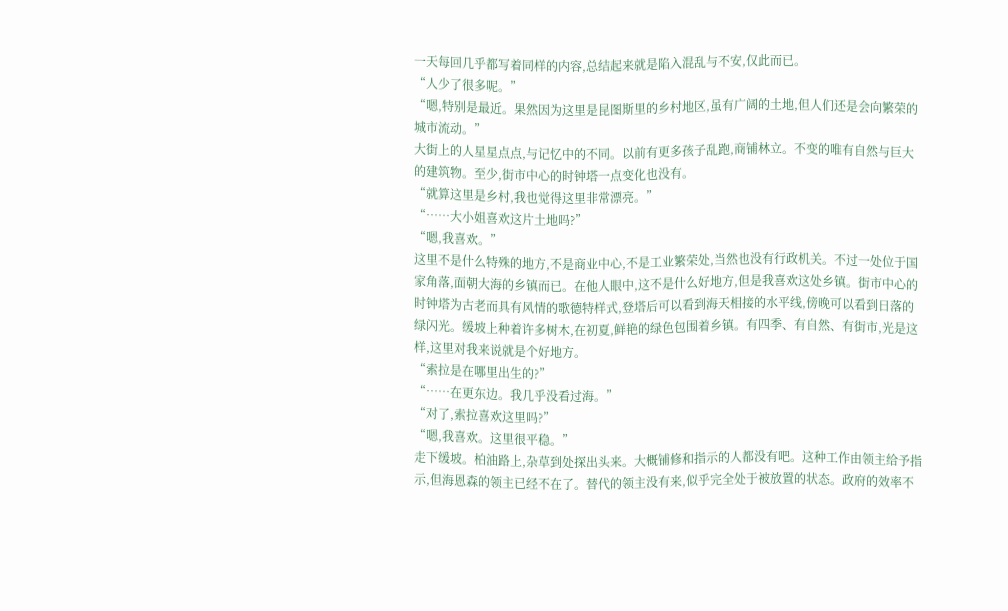一天每回几乎都写着同样的内容,总结起来就是陷入混乱与不安,仅此而已。
“人少了很多呢。”
“嗯,特别是最近。果然因为这里是昆图斯里的乡村地区,虽有广阔的土地,但人们还是会向繁荣的城市流动。”
大街上的人星星点点,与记忆中的不同。以前有更多孩子乱跑,商铺林立。不变的唯有自然与巨大的建筑物。至少,街市中心的时钟塔一点变化也没有。
“就算这里是乡村,我也觉得这里非常漂亮。”
“……大小姐喜欢这片土地吗?”
“嗯,我喜欢。”
这里不是什么特殊的地方,不是商业中心,不是工业繁荣处,当然也没有行政机关。不过一处位于国家角落,面朝大海的乡镇而已。在他人眼中,这不是什么好地方,但是我喜欢这处乡镇。街市中心的时钟塔为古老而具有风情的歌德特样式,登塔后可以看到海天相接的水平线,傍晚可以看到日落的绿闪光。缓坡上种着许多树木,在初夏,鲜艳的绿色包围着乡镇。有四季、有自然、有街市,光是这样,这里对我来说就是个好地方。
“索拉是在哪里出生的?”
“……在更东边。我几乎没看过海。”
“对了,索拉喜欢这里吗?”
“嗯,我喜欢。这里很平稳。”
走下缓坡。柏油路上,杂草到处探出头来。大概铺修和指示的人都没有吧。这种工作由领主给予指示,但海恩森的领主已经不在了。替代的领主没有来,似乎完全处于被放置的状态。政府的效率不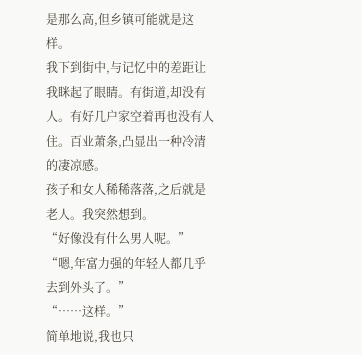是那么高,但乡镇可能就是这样。
我下到街中,与记忆中的差距让我眯起了眼睛。有街道,却没有人。有好几户家空着再也没有人住。百业萧条,凸显出一种冷清的凄凉感。
孩子和女人稀稀落落,之后就是老人。我突然想到。
“好像没有什么男人呢。”
“嗯,年富力强的年轻人都几乎去到外头了。”
“……这样。”
简单地说,我也只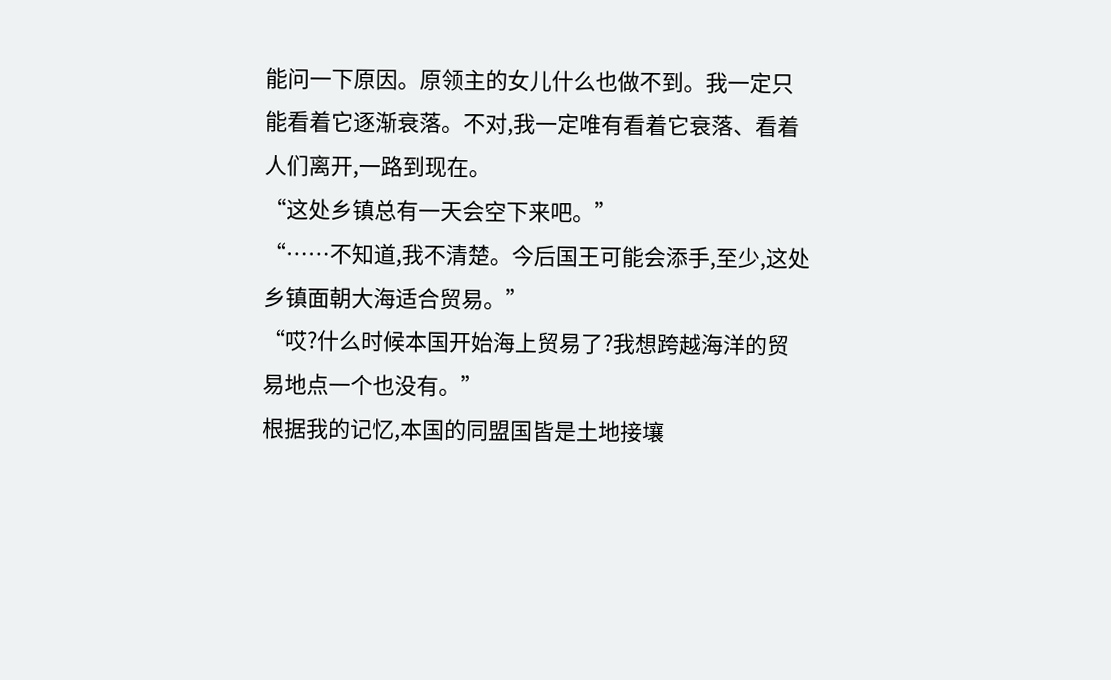能问一下原因。原领主的女儿什么也做不到。我一定只能看着它逐渐衰落。不对,我一定唯有看着它衰落、看着人们离开,一路到现在。
“这处乡镇总有一天会空下来吧。”
“……不知道,我不清楚。今后国王可能会添手,至少,这处乡镇面朝大海适合贸易。”
“哎?什么时候本国开始海上贸易了?我想跨越海洋的贸易地点一个也没有。”
根据我的记忆,本国的同盟国皆是土地接壤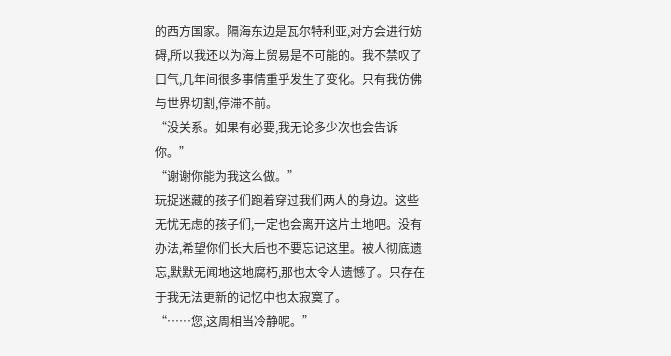的西方国家。隔海东边是瓦尔特利亚,对方会进行妨碍,所以我还以为海上贸易是不可能的。我不禁叹了口气,几年间很多事情重乎发生了变化。只有我仿佛与世界切割,停滞不前。
“没关系。如果有必要,我无论多少次也会告诉你。”
“谢谢你能为我这么做。”
玩捉迷藏的孩子们跑着穿过我们两人的身边。这些无忧无虑的孩子们,一定也会离开这片土地吧。没有办法,希望你们长大后也不要忘记这里。被人彻底遗忘,默默无闻地这地腐朽,那也太令人遗憾了。只存在于我无法更新的记忆中也太寂寞了。
“……您,这周相当冷静呢。”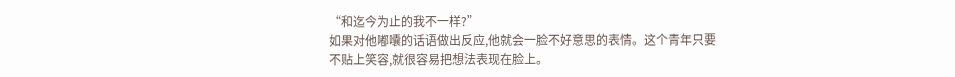“和迄今为止的我不一样?”
如果对他嘟囔的话语做出反应,他就会一脸不好意思的表情。这个青年只要不贴上笑容,就很容易把想法表现在脸上。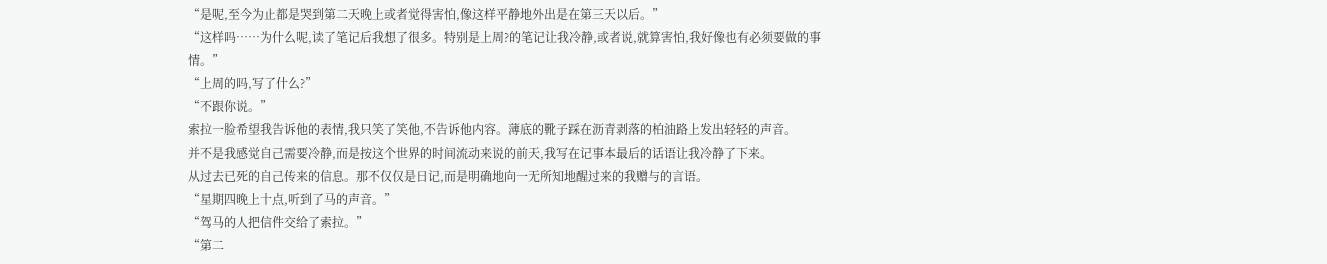“是呢,至今为止都是哭到第二天晚上或者觉得害怕,像这样平静地外出是在第三天以后。”
“这样吗……为什么呢,读了笔记后我想了很多。特别是上周?的笔记让我冷静,或者说,就算害怕,我好像也有必须要做的事情。”
“上周的吗,写了什么?”
“不跟你说。”
索拉一脸希望我告诉他的表情,我只笑了笑他,不告诉他内容。薄底的靴子踩在沥青剥落的柏油路上发出轻轻的声音。
并不是我感觉自己需要冷静,而是按这个世界的时间流动来说的前天,我写在记事本最后的话语让我冷静了下来。
从过去已死的自己传来的信息。那不仅仅是日记,而是明确地向一无所知地醒过来的我赠与的言语。
“星期四晚上十点,听到了马的声音。”
“驾马的人把信件交给了索拉。”
“第二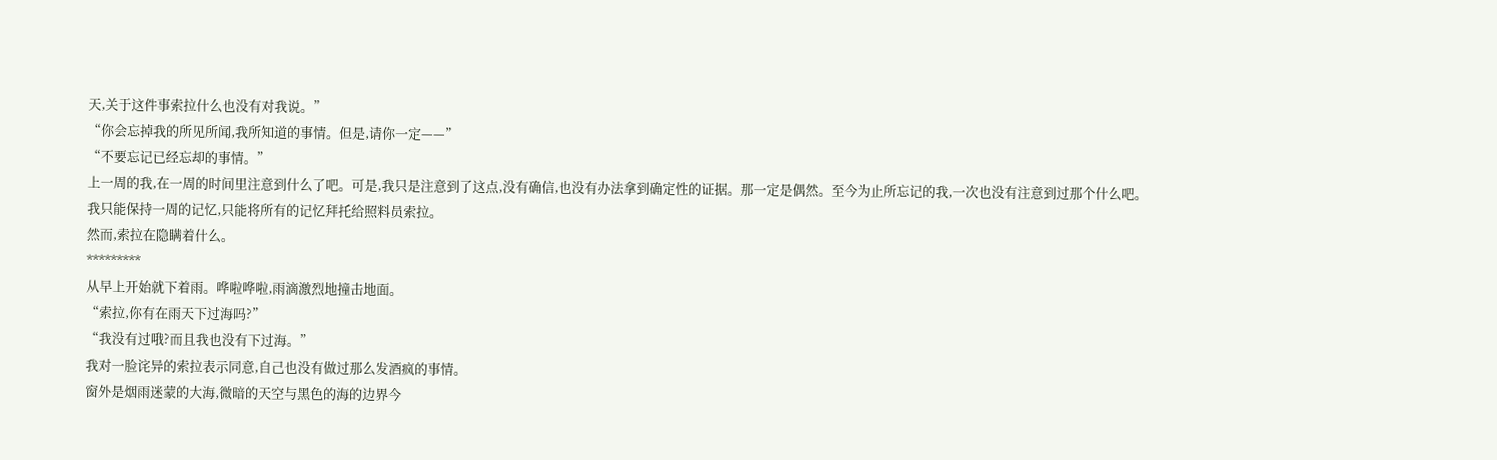天,关于这件事索拉什么也没有对我说。”
“你会忘掉我的所见所闻,我所知道的事情。但是,请你一定——”
“不要忘记已经忘却的事情。”
上一周的我,在一周的时间里注意到什么了吧。可是,我只是注意到了这点,没有确信,也没有办法拿到确定性的证据。那一定是偶然。至今为止所忘记的我,一次也没有注意到过那个什么吧。
我只能保持一周的记忆,只能将所有的记忆拜托给照料员索拉。
然而,索拉在隐瞒着什么。
*********
从早上开始就下着雨。哗啦哗啦,雨滴激烈地撞击地面。
“索拉,你有在雨天下过海吗?”
“我没有过哦?而且我也没有下过海。”
我对一脸诧异的索拉表示同意,自己也没有做过那么发酒疯的事情。
窗外是烟雨迷蒙的大海,微暗的天空与黑色的海的边界今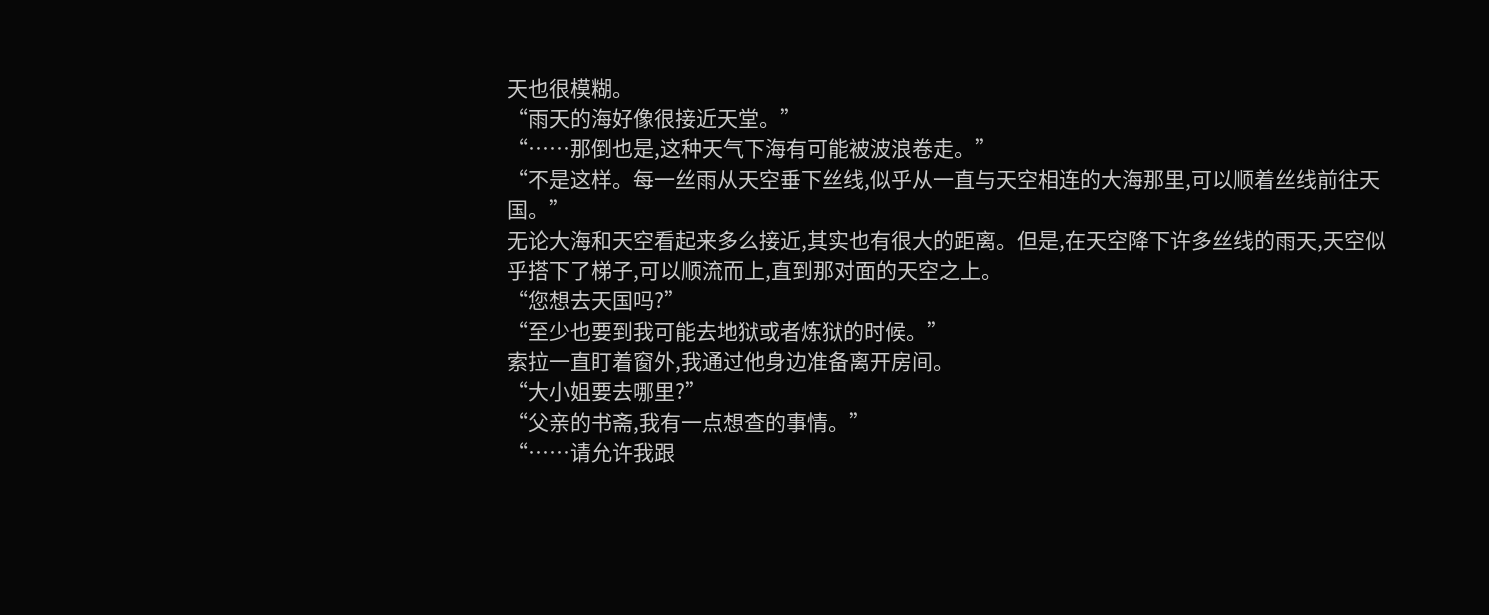天也很模糊。
“雨天的海好像很接近天堂。”
“……那倒也是,这种天气下海有可能被波浪卷走。”
“不是这样。每一丝雨从天空垂下丝线,似乎从一直与天空相连的大海那里,可以顺着丝线前往天国。”
无论大海和天空看起来多么接近,其实也有很大的距离。但是,在天空降下许多丝线的雨天,天空似乎搭下了梯子,可以顺流而上,直到那对面的天空之上。
“您想去天国吗?”
“至少也要到我可能去地狱或者炼狱的时候。”
索拉一直盯着窗外,我通过他身边准备离开房间。
“大小姐要去哪里?”
“父亲的书斋,我有一点想查的事情。”
“……请允许我跟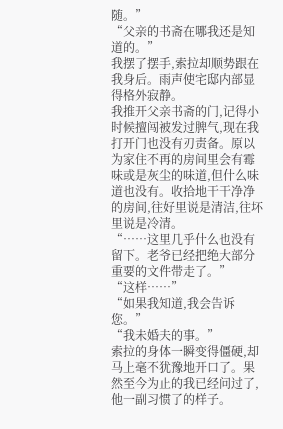随。”
“父亲的书斋在哪我还是知道的。”
我摆了摆手,索拉却顺势跟在我身后。雨声使宅邸内部显得格外寂静。
我推开父亲书斋的门,记得小时候擅闯被发过脾气,现在我打开门也没有刃责备。原以为家住不再的房间里会有霉味或是灰尘的味道,但什么味道也没有。收拾地干干净净的房间,往好里说是清洁,往坏里说是冷清。
“……这里几乎什么也没有留下。老爷已经把绝大部分重要的文件带走了。”
“这样……”
“如果我知道,我会告诉您。”
“我未婚夫的事。”
索拉的身体一瞬变得僵硬,却马上毫不犹豫地开口了。果然至今为止的我已经问过了,他一副习惯了的样子。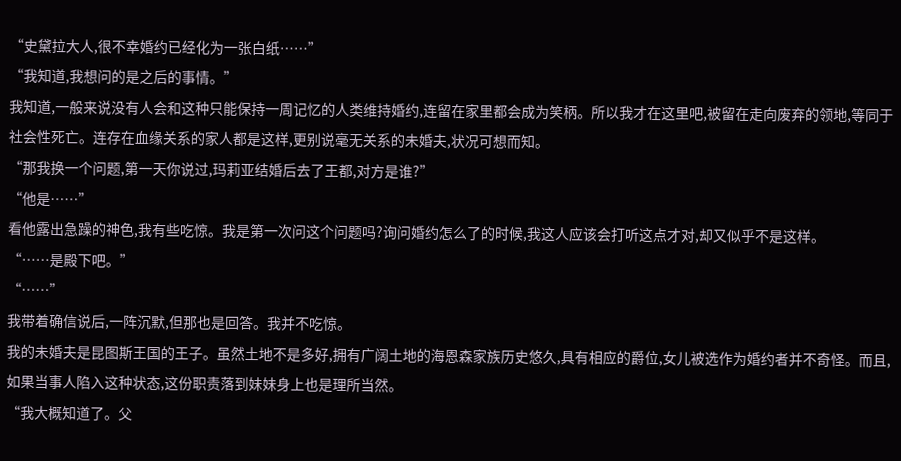“史黛拉大人,很不幸婚约已经化为一张白纸……”
“我知道,我想问的是之后的事情。”
我知道,一般来说没有人会和这种只能保持一周记忆的人类维持婚约,连留在家里都会成为笑柄。所以我才在这里吧,被留在走向废弃的领地,等同于社会性死亡。连存在血缘关系的家人都是这样,更别说毫无关系的未婚夫,状况可想而知。
“那我换一个问题,第一天你说过,玛莉亚结婚后去了王都,对方是谁?”
“他是……”
看他露出急躁的神色,我有些吃惊。我是第一次问这个问题吗?询问婚约怎么了的时候,我这人应该会打听这点才对,却又似乎不是这样。
“……是殿下吧。”
“……”
我带着确信说后,一阵沉默,但那也是回答。我并不吃惊。
我的未婚夫是昆图斯王国的王子。虽然土地不是多好,拥有广阔土地的海恩森家族历史悠久,具有相应的爵位,女儿被选作为婚约者并不奇怪。而且,如果当事人陷入这种状态,这份职责落到妹妹身上也是理所当然。
“我大概知道了。父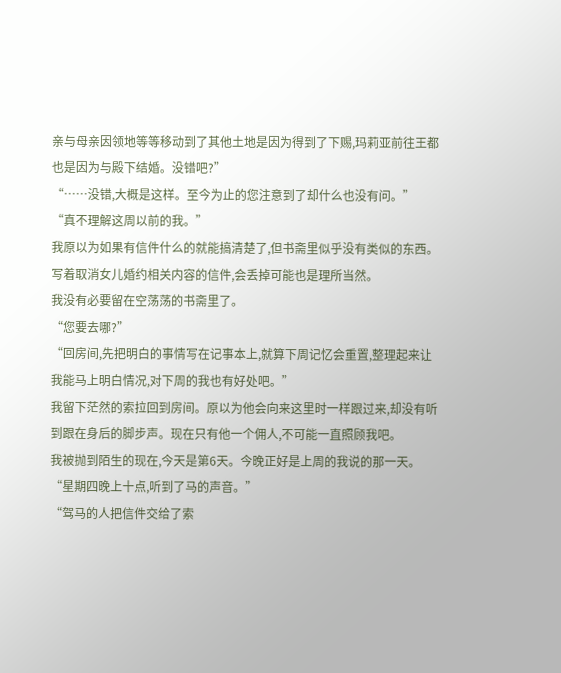亲与母亲因领地等等移动到了其他土地是因为得到了下赐,玛莉亚前往王都也是因为与殿下结婚。没错吧?”
“……没错,大概是这样。至今为止的您注意到了却什么也没有问。”
“真不理解这周以前的我。”
我原以为如果有信件什么的就能搞清楚了,但书斋里似乎没有类似的东西。写着取消女儿婚约相关内容的信件,会丢掉可能也是理所当然。
我没有必要留在空荡荡的书斋里了。
“您要去哪?”
“回房间,先把明白的事情写在记事本上,就算下周记忆会重置,整理起来让我能马上明白情况,对下周的我也有好处吧。”
我留下茫然的索拉回到房间。原以为他会向来这里时一样跟过来,却没有听到跟在身后的脚步声。现在只有他一个佣人,不可能一直照顾我吧。
我被抛到陌生的现在,今天是第6天。今晚正好是上周的我说的那一天。
“星期四晚上十点,听到了马的声音。”
“驾马的人把信件交给了索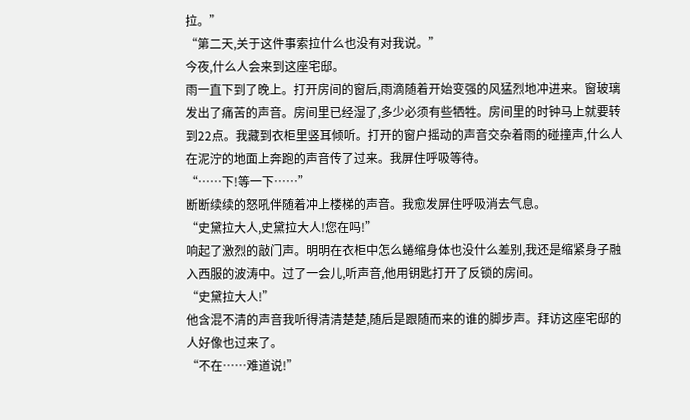拉。”
“第二天,关于这件事索拉什么也没有对我说。”
今夜,什么人会来到这座宅邸。
雨一直下到了晚上。打开房间的窗后,雨滴随着开始变强的风猛烈地冲进来。窗玻璃发出了痛苦的声音。房间里已经湿了,多少必须有些牺牲。房间里的时钟马上就要转到22点。我藏到衣柜里竖耳倾听。打开的窗户摇动的声音交杂着雨的碰撞声,什么人在泥泞的地面上奔跑的声音传了过来。我屏住呼吸等待。
“……下!等一下……”
断断续续的怒吼伴随着冲上楼梯的声音。我愈发屏住呼吸消去气息。
“史黛拉大人,史黛拉大人!您在吗!”
响起了激烈的敲门声。明明在衣柜中怎么蜷缩身体也没什么差别,我还是缩紧身子融入西服的波涛中。过了一会儿,听声音,他用钥匙打开了反锁的房间。
“史黛拉大人!”
他含混不清的声音我听得清清楚楚,随后是跟随而来的谁的脚步声。拜访这座宅邸的人好像也过来了。
“不在……难道说!”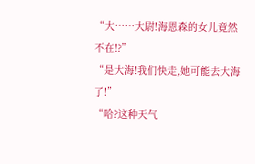“大……大尉!海恩森的女儿竟然不在!?”
“是大海!我们快走,她可能去大海了!”
“哈?这种天气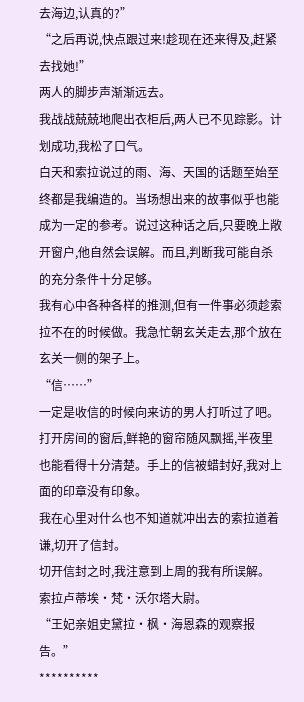去海边,认真的?”
“之后再说,快点跟过来!趁现在还来得及,赶紧去找她!”
两人的脚步声渐渐远去。
我战战兢兢地爬出衣柜后,两人已不见踪影。计划成功,我松了口气。
白天和索拉说过的雨、海、天国的话题至始至终都是我编造的。当场想出来的故事似乎也能成为一定的参考。说过这种话之后,只要晚上敞开窗户,他自然会误解。而且,判断我可能自杀的充分条件十分足够。
我有心中各种各样的推测,但有一件事必须趁索拉不在的时候做。我急忙朝玄关走去,那个放在玄关一侧的架子上。
“信……”
一定是收信的时候向来访的男人打听过了吧。打开房间的窗后,鲜艳的窗帘随风飘摇,半夜里也能看得十分清楚。手上的信被蜡封好,我对上面的印章没有印象。
我在心里对什么也不知道就冲出去的索拉道着谦,切开了信封。
切开信封之时,我注意到上周的我有所误解。
索拉卢蒂埃·梵·沃尔塔大尉。
“王妃亲姐史黛拉·枫·海恩森的观察报告。”
**********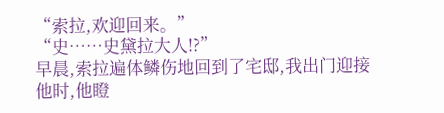“索拉,欢迎回来。”
“史……史黛拉大人!?”
早晨,索拉遍体鳞伤地回到了宅邸,我出门迎接他时,他瞪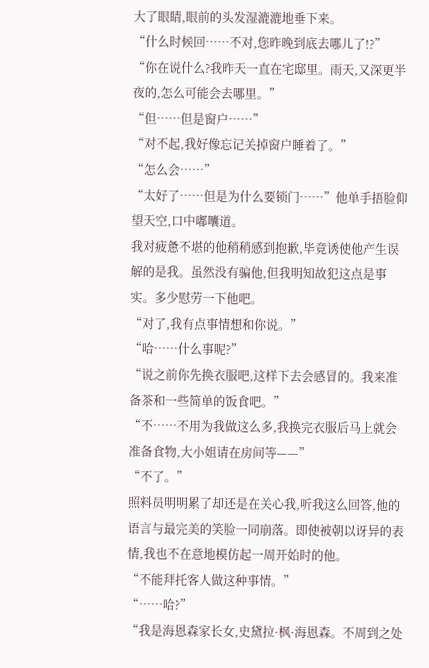大了眼睛,眼前的头发湿漉漉地垂下来。
“什么时候回……不对,您昨晚到底去哪儿了!?”
“你在说什么?我昨天一直在宅邸里。雨天,又深更半夜的,怎么可能会去哪里。”
“但……但是窗户……”
“对不起,我好像忘记关掉窗户睡着了。”
“怎么会……”
“太好了……但是为什么要锁门……”他单手捂脸仰望天空,口中嘟囔道。
我对疲惫不堪的他稍稍感到抱歉,毕竟诱使他产生误解的是我。虽然没有骗他,但我明知故犯这点是事实。多少慰劳一下他吧。
“对了,我有点事情想和你说。”
“哈……什么事呢?”
“说之前你先换衣服吧,这样下去会感冒的。我来准备茶和一些简单的饭食吧。”
“不……不用为我做这么多,我换完衣服后马上就会准备食物,大小姐请在房间等——”
“不了。”
照料员明明累了却还是在关心我,听我这么回答,他的语言与最完美的笑脸一同崩落。即使被朝以讶异的表情,我也不在意地模仿起一周开始时的他。
“不能拜托客人做这种事情。”
“……哈?”
“我是海恩森家长女,史黛拉·枫·海恩森。不周到之处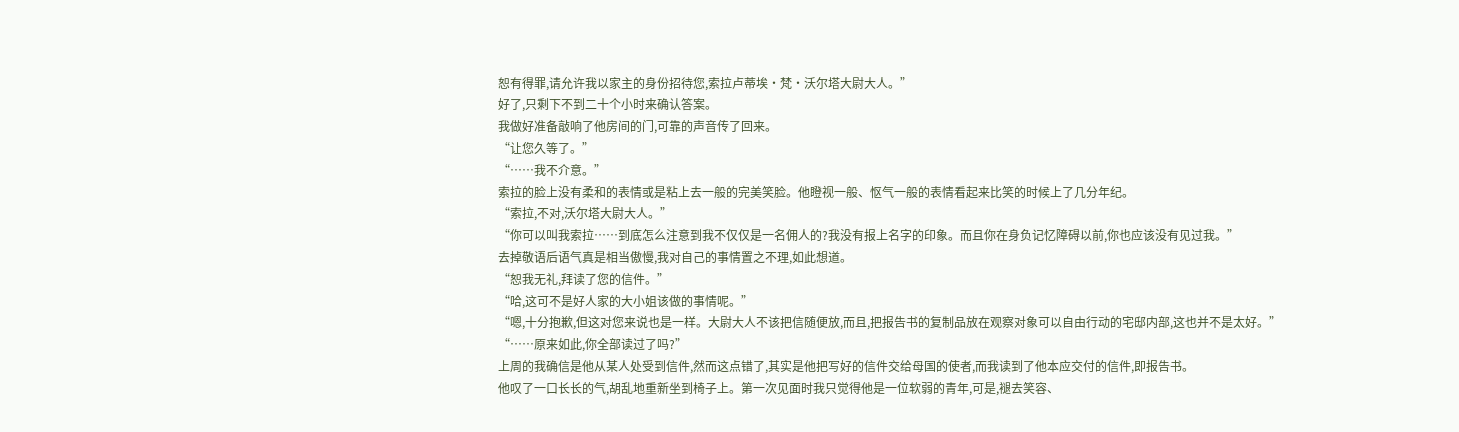恕有得罪,请允许我以家主的身份招待您,索拉卢蒂埃·梵·沃尔塔大尉大人。”
好了,只剩下不到二十个小时来确认答案。
我做好准备敲响了他房间的门,可靠的声音传了回来。
“让您久等了。”
“……我不介意。”
索拉的脸上没有柔和的表情或是粘上去一般的完美笑脸。他瞪视一般、怄气一般的表情看起来比笑的时候上了几分年纪。
“索拉,不对,沃尔塔大尉大人。”
“你可以叫我索拉……到底怎么注意到我不仅仅是一名佣人的?我没有报上名字的印象。而且你在身负记忆障碍以前,你也应该没有见过我。”
去掉敬语后语气真是相当傲慢,我对自己的事情置之不理,如此想道。
“恕我无礼,拜读了您的信件。”
“哈,这可不是好人家的大小姐该做的事情呢。”
“嗯,十分抱歉,但这对您来说也是一样。大尉大人不该把信随便放,而且,把报告书的复制品放在观察对象可以自由行动的宅邸内部,这也并不是太好。”
“……原来如此,你全部读过了吗?”
上周的我确信是他从某人处受到信件,然而这点错了,其实是他把写好的信件交给母国的使者,而我读到了他本应交付的信件,即报告书。
他叹了一口长长的气,胡乱地重新坐到椅子上。第一次见面时我只觉得他是一位软弱的青年,可是,褪去笑容、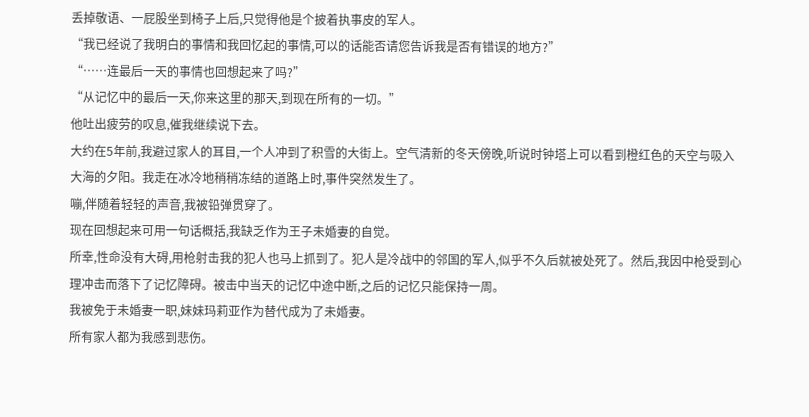丢掉敬语、一屁股坐到椅子上后,只觉得他是个披着执事皮的军人。
“我已经说了我明白的事情和我回忆起的事情,可以的话能否请您告诉我是否有错误的地方?”
“……连最后一天的事情也回想起来了吗?”
“从记忆中的最后一天,你来这里的那天,到现在所有的一切。”
他吐出疲劳的叹息,催我继续说下去。
大约在5年前,我避过家人的耳目,一个人冲到了积雪的大街上。空气清新的冬天傍晚,听说时钟塔上可以看到橙红色的天空与吸入大海的夕阳。我走在冰冷地稍稍冻结的道路上时,事件突然发生了。
嘣,伴随着轻轻的声音,我被铅弹贯穿了。
现在回想起来可用一句话概括,我缺乏作为王子未婚妻的自觉。
所幸,性命没有大碍,用枪射击我的犯人也马上抓到了。犯人是冷战中的邻国的军人,似乎不久后就被处死了。然后,我因中枪受到心理冲击而落下了记忆障碍。被击中当天的记忆中途中断,之后的记忆只能保持一周。
我被免于未婚妻一职,妹妹玛莉亚作为替代成为了未婚妻。
所有家人都为我感到悲伤。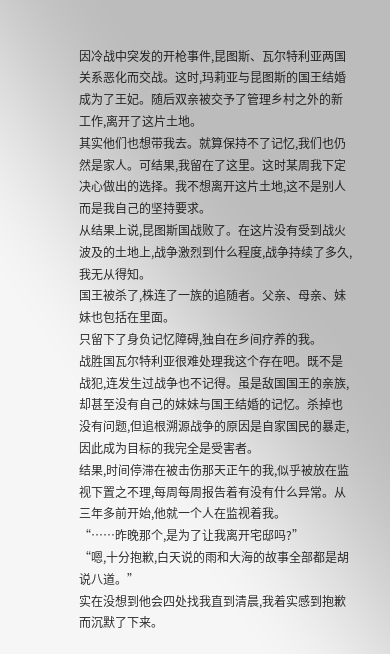因冷战中突发的开枪事件,昆图斯、瓦尔特利亚两国关系恶化而交战。这时,玛莉亚与昆图斯的国王结婚成为了王妃。随后双亲被交予了管理乡村之外的新工作,离开了这片土地。
其实他们也想带我去。就算保持不了记忆,我们也仍然是家人。可结果,我留在了这里。这时某周我下定决心做出的选择。我不想离开这片土地,这不是别人而是我自己的坚持要求。
从结果上说,昆图斯国战败了。在这片没有受到战火波及的土地上,战争激烈到什么程度,战争持续了多久,我无从得知。
国王被杀了,株连了一族的追随者。父亲、母亲、妹妹也包括在里面。
只留下了身负记忆障碍,独自在乡间疗养的我。
战胜国瓦尔特利亚很难处理我这个存在吧。既不是战犯,连发生过战争也不记得。虽是敌国国王的亲族,却甚至没有自己的妹妹与国王结婚的记忆。杀掉也没有问题,但追根溯源战争的原因是自家国民的暴走,因此成为目标的我完全是受害者。
结果,时间停滞在被击伤那天正午的我,似乎被放在监视下置之不理,每周每周报告着有没有什么异常。从三年多前开始,他就一个人在监视着我。
“……昨晚那个,是为了让我离开宅邸吗?”
“嗯,十分抱歉,白天说的雨和大海的故事全部都是胡说八道。”
实在没想到他会四处找我直到清晨,我着实感到抱歉而沉默了下来。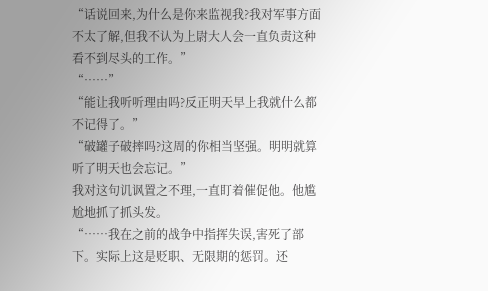“话说回来,为什么是你来监视我?我对军事方面不太了解,但我不认为上尉大人会一直负责这种看不到尽头的工作。”
“……”
“能让我听听理由吗?反正明天早上我就什么都不记得了。”
“破罐子破摔吗?这周的你相当坚强。明明就算听了明天也会忘记。”
我对这句讥讽置之不理,一直盯着催促他。他尴尬地抓了抓头发。
“……我在之前的战争中指挥失误,害死了部下。实际上这是贬职、无限期的惩罚。还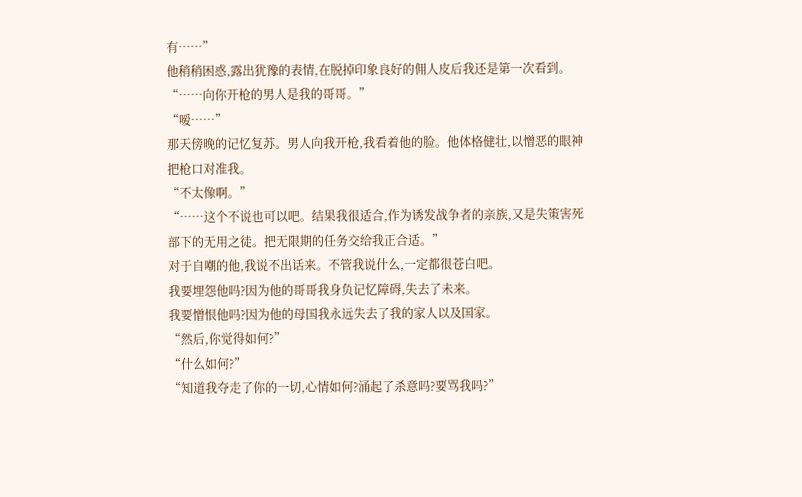有……”
他稍稍困惑,露出犹豫的表情,在脱掉印象良好的佣人皮后我还是第一次看到。
“……向你开枪的男人是我的哥哥。”
“嗳……”
那天傍晚的记忆复苏。男人向我开枪,我看着他的脸。他体格健壮,以憎恶的眼神把枪口对准我。
“不太像啊。”
“……这个不说也可以吧。结果我很适合,作为诱发战争者的亲族,又是失策害死部下的无用之徒。把无限期的任务交给我正合适。”
对于自嘲的他,我说不出话来。不管我说什么,一定都很苍白吧。
我要埋怨他吗?因为他的哥哥我身负记忆障碍,失去了未来。
我要憎恨他吗?因为他的母国我永远失去了我的家人以及国家。
“然后,你觉得如何?”
“什么如何?”
“知道我夺走了你的一切,心情如何?涌起了杀意吗?要骂我吗?”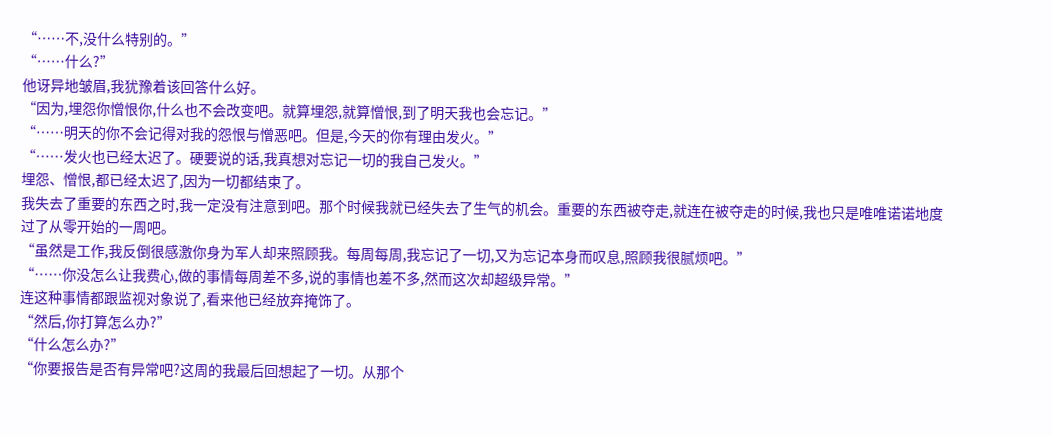“……不,没什么特别的。”
“……什么?”
他讶异地皱眉,我犹豫着该回答什么好。
“因为,埋怨你憎恨你,什么也不会改变吧。就算埋怨,就算憎恨,到了明天我也会忘记。”
“……明天的你不会记得对我的怨恨与憎恶吧。但是,今天的你有理由发火。”
“……发火也已经太迟了。硬要说的话,我真想对忘记一切的我自己发火。”
埋怨、憎恨,都已经太迟了,因为一切都结束了。
我失去了重要的东西之时,我一定没有注意到吧。那个时候我就已经失去了生气的机会。重要的东西被夺走,就连在被夺走的时候,我也只是唯唯诺诺地度过了从零开始的一周吧。
“虽然是工作,我反倒很感激你身为军人却来照顾我。每周每周,我忘记了一切,又为忘记本身而叹息,照顾我很腻烦吧。”
“……你没怎么让我费心,做的事情每周差不多,说的事情也差不多,然而这次却超级异常。”
连这种事情都跟监视对象说了,看来他已经放弃掩饰了。
“然后,你打算怎么办?”
“什么怎么办?”
“你要报告是否有异常吧?这周的我最后回想起了一切。从那个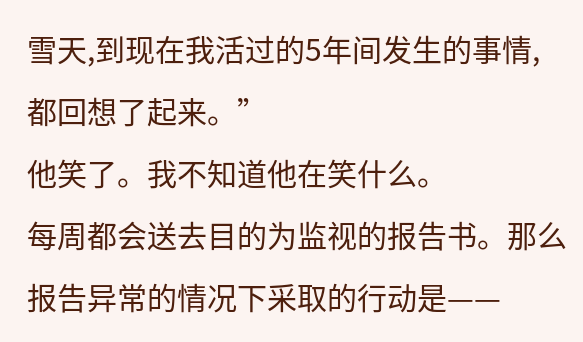雪天,到现在我活过的5年间发生的事情,都回想了起来。”
他笑了。我不知道他在笑什么。
每周都会送去目的为监视的报告书。那么报告异常的情况下采取的行动是——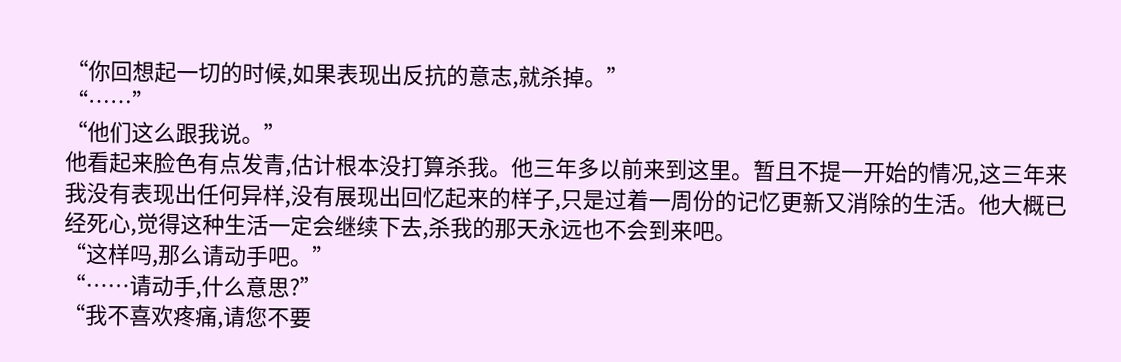“你回想起一切的时候,如果表现出反抗的意志,就杀掉。”
“……”
“他们这么跟我说。”
他看起来脸色有点发青,估计根本没打算杀我。他三年多以前来到这里。暂且不提一开始的情况,这三年来我没有表现出任何异样,没有展现出回忆起来的样子,只是过着一周份的记忆更新又消除的生活。他大概已经死心,觉得这种生活一定会继续下去,杀我的那天永远也不会到来吧。
“这样吗,那么请动手吧。”
“……请动手,什么意思?”
“我不喜欢疼痛,请您不要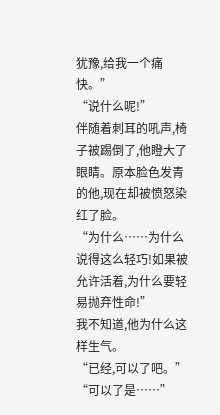犹豫,给我一个痛快。”
“说什么呢!”
伴随着刺耳的吼声,椅子被踢倒了,他瞪大了眼睛。原本脸色发青的他,现在却被愤怒染红了脸。
“为什么……为什么说得这么轻巧!如果被允许活着,为什么要轻易抛弃性命!”
我不知道,他为什么这样生气。
“已经,可以了吧。”
“可以了是……”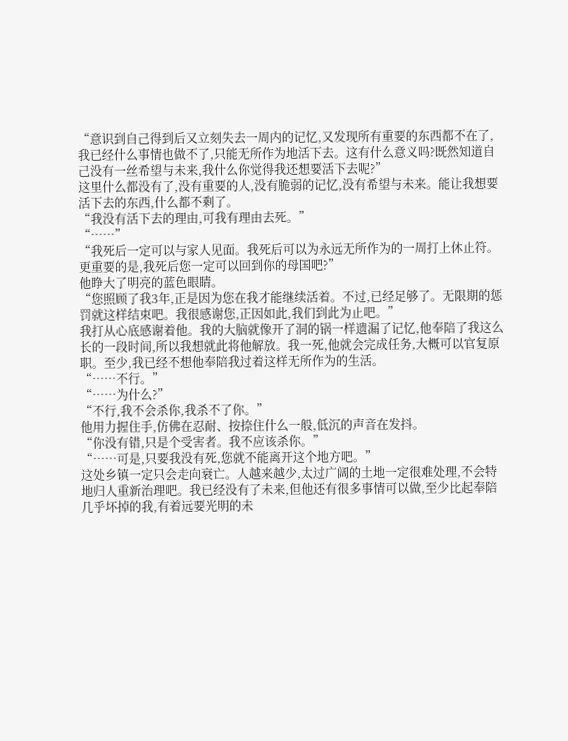“意识到自己得到后又立刻失去一周内的记忆,又发现所有重要的东西都不在了,我已经什么事情也做不了,只能无所作为地活下去。这有什么意义吗?既然知道自己没有一丝希望与未来,我什么你觉得我还想要活下去呢?”
这里什么都没有了,没有重要的人,没有脆弱的记忆,没有希望与未来。能让我想要活下去的东西,什么都不剩了。
“我没有活下去的理由,可我有理由去死。”
“……”
“我死后一定可以与家人见面。我死后可以为永远无所作为的一周打上休止符。更重要的是,我死后您一定可以回到你的母国吧?”
他睁大了明亮的蓝色眼睛。
“您照顾了我3年,正是因为您在我才能继续活着。不过,已经足够了。无限期的惩罚就这样结束吧。我很感谢您,正因如此,我们到此为止吧。”
我打从心底感谢着他。我的大脑就像开了洞的锅一样遗漏了记忆,他奉陪了我这么长的一段时间,所以我想就此将他解放。我一死,他就会完成任务,大概可以官复原职。至少,我已经不想他奉陪我过着这样无所作为的生活。
“……不行。”
“……为什么?”
“不行,我不会杀你,我杀不了你。”
他用力握住手,仿佛在忍耐、按捺住什么一般,低沉的声音在发抖。
“你没有错,只是个受害者。我不应该杀你。”
“……可是,只要我没有死,您就不能离开这个地方吧。”
这处乡镇一定只会走向衰亡。人越来越少,太过广阔的土地一定很难处理,不会特地归人重新治理吧。我已经没有了未来,但他还有很多事情可以做,至少比起奉陪几乎坏掉的我,有着远要光明的未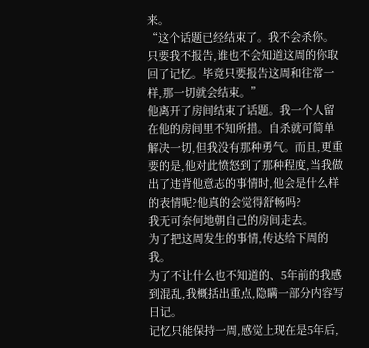来。
“这个话题已经结束了。我不会杀你。只要我不报告,谁也不会知道这周的你取回了记忆。毕竟只要报告这周和往常一样,那一切就会结束。”
他离开了房间结束了话题。我一个人留在他的房间里不知所措。自杀就可简单解决一切,但我没有那种勇气。而且,更重要的是,他对此愤怒到了那种程度,当我做出了违背他意志的事情时,他会是什么样的表情呢?他真的会觉得舒畅吗?
我无可奈何地朝自己的房间走去。
为了把这周发生的事情,传达给下周的我。
为了不让什么也不知道的、5年前的我感到混乱,我概括出重点,隐瞒一部分内容写日记。
记忆只能保持一周,感觉上现在是5年后,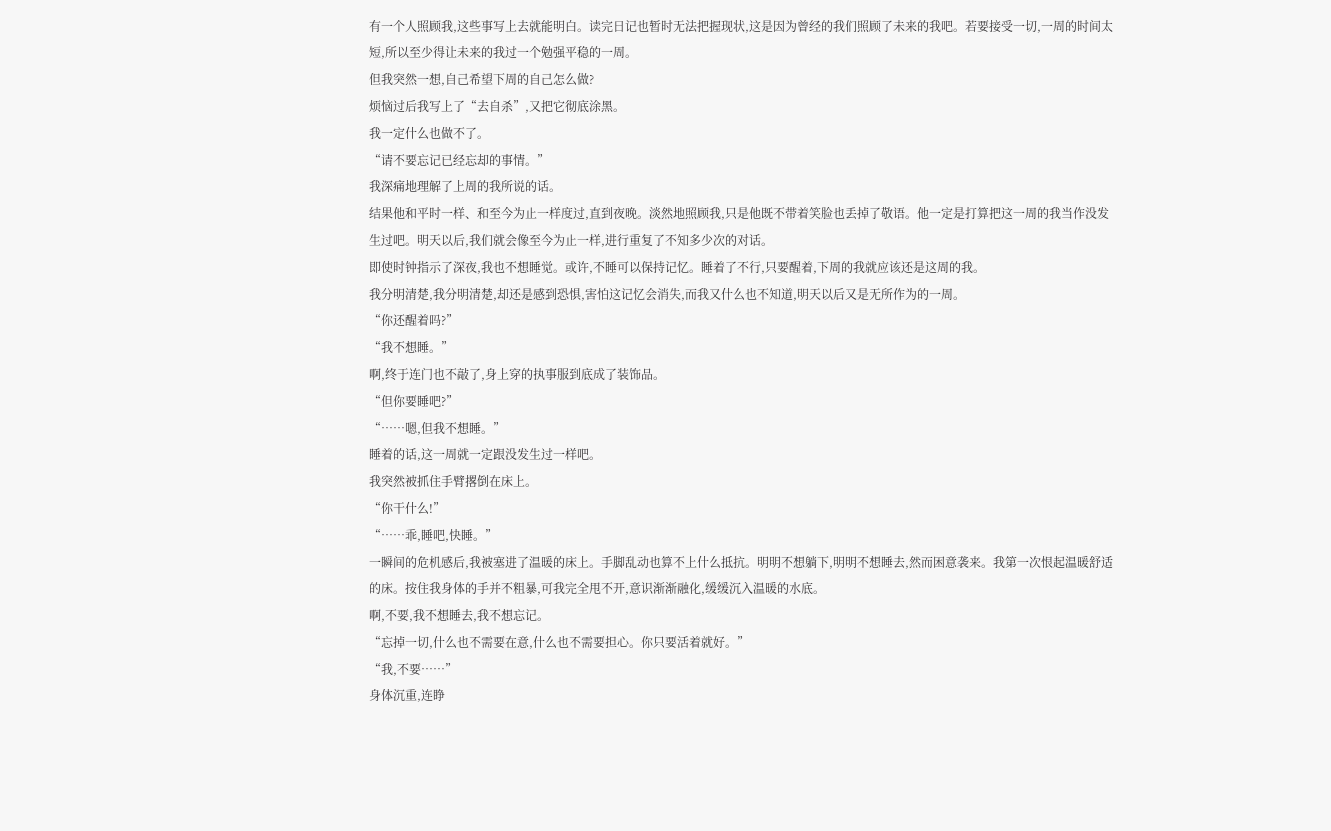有一个人照顾我,这些事写上去就能明白。读完日记也暂时无法把握现状,这是因为曾经的我们照顾了未来的我吧。若要接受一切,一周的时间太短,所以至少得让未来的我过一个勉强平稳的一周。
但我突然一想,自己希望下周的自己怎么做?
烦恼过后我写上了“去自杀”,又把它彻底涂黑。
我一定什么也做不了。
“请不要忘记已经忘却的事情。”
我深痛地理解了上周的我所说的话。
结果他和平时一样、和至今为止一样度过,直到夜晚。淡然地照顾我,只是他既不带着笑脸也丢掉了敬语。他一定是打算把这一周的我当作没发生过吧。明天以后,我们就会像至今为止一样,进行重复了不知多少次的对话。
即使时钟指示了深夜,我也不想睡觉。或许,不睡可以保持记忆。睡着了不行,只要醒着,下周的我就应该还是这周的我。
我分明清楚,我分明清楚,却还是感到恐惧,害怕这记忆会消失,而我又什么也不知道,明天以后又是无所作为的一周。
“你还醒着吗?”
“我不想睡。”
啊,终于连门也不敲了,身上穿的执事服到底成了装饰品。
“但你要睡吧?”
“……嗯,但我不想睡。”
睡着的话,这一周就一定跟没发生过一样吧。
我突然被抓住手臂撂倒在床上。
“你干什么!”
“……乖,睡吧,快睡。”
一瞬间的危机感后,我被塞进了温暖的床上。手脚乱动也算不上什么抵抗。明明不想躺下,明明不想睡去,然而困意袭来。我第一次恨起温暖舒适的床。按住我身体的手并不粗暴,可我完全甩不开,意识渐渐融化,缓缓沉入温暖的水底。
啊,不要,我不想睡去,我不想忘记。
“忘掉一切,什么也不需要在意,什么也不需要担心。你只要活着就好。”
“我,不要……”
身体沉重,连睁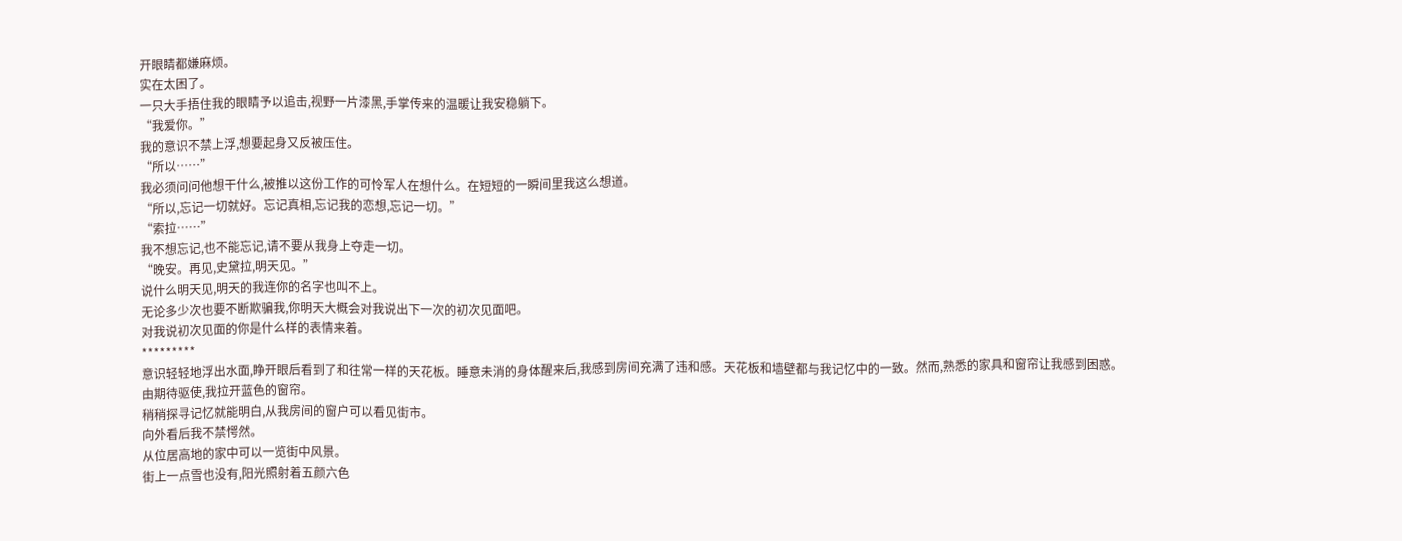开眼睛都嫌麻烦。
实在太困了。
一只大手捂住我的眼睛予以追击,视野一片漆黑,手掌传来的温暖让我安稳躺下。
“我爱你。”
我的意识不禁上浮,想要起身又反被压住。
“所以……”
我必须问问他想干什么,被推以这份工作的可怜军人在想什么。在短短的一瞬间里我这么想道。
“所以,忘记一切就好。忘记真相,忘记我的恋想,忘记一切。”
“索拉……”
我不想忘记,也不能忘记,请不要从我身上夺走一切。
“晚安。再见,史黛拉,明天见。”
说什么明天见,明天的我连你的名字也叫不上。
无论多少次也要不断欺骗我,你明天大概会对我说出下一次的初次见面吧。
对我说初次见面的你是什么样的表情来着。
*********
意识轻轻地浮出水面,睁开眼后看到了和往常一样的天花板。睡意未消的身体醒来后,我感到房间充满了违和感。天花板和墙壁都与我记忆中的一致。然而,熟悉的家具和窗帘让我感到困惑。
由期待驱使,我拉开蓝色的窗帘。
稍稍探寻记忆就能明白,从我房间的窗户可以看见街市。
向外看后我不禁愕然。
从位居高地的家中可以一览街中风景。
街上一点雪也没有,阳光照射着五颜六色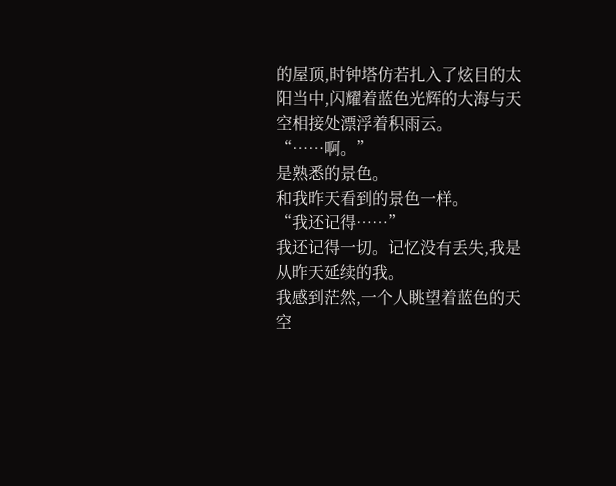的屋顶,时钟塔仿若扎入了炫目的太阳当中,闪耀着蓝色光辉的大海与天空相接处漂浮着积雨云。
“……啊。”
是熟悉的景色。
和我昨天看到的景色一样。
“我还记得……”
我还记得一切。记忆没有丢失,我是从昨天延续的我。
我感到茫然,一个人眺望着蓝色的天空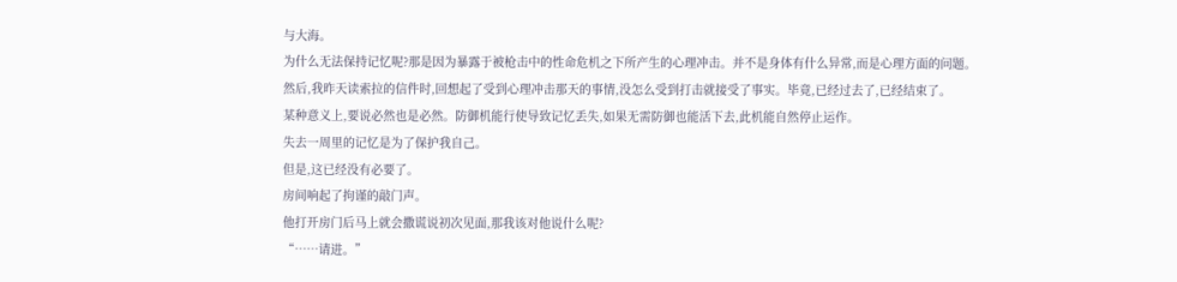与大海。
为什么无法保持记忆呢?那是因为暴露于被枪击中的性命危机之下所产生的心理冲击。并不是身体有什么异常,而是心理方面的问题。
然后,我昨天读索拉的信件时,回想起了受到心理冲击那天的事情,没怎么受到打击就接受了事实。毕竟,已经过去了,已经结束了。
某种意义上,要说必然也是必然。防御机能行使导致记忆丢失,如果无需防御也能活下去,此机能自然停止运作。
失去一周里的记忆是为了保护我自己。
但是,这已经没有必要了。
房间响起了拘谨的敲门声。
他打开房门后马上就会撒谎说初次见面,那我该对他说什么呢?
“……请进。”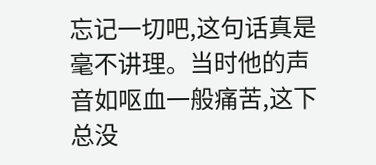忘记一切吧,这句话真是毫不讲理。当时他的声音如呕血一般痛苦,这下总没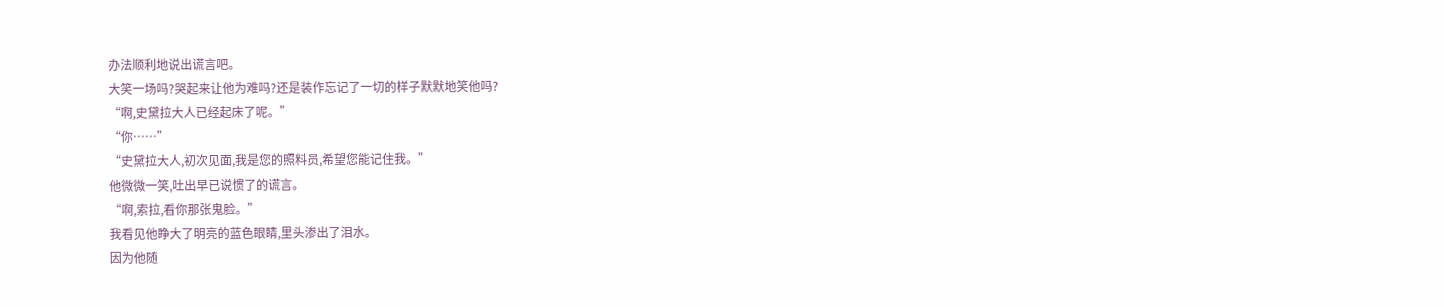办法顺利地说出谎言吧。
大笑一场吗?哭起来让他为难吗?还是装作忘记了一切的样子默默地笑他吗?
“啊,史黛拉大人已经起床了呢。”
“你……”
“史黛拉大人,初次见面,我是您的照料员,希望您能记住我。”
他微微一笑,吐出早已说惯了的谎言。
“啊,索拉,看你那张鬼脸。”
我看见他睁大了明亮的蓝色眼睛,里头渗出了泪水。
因为他随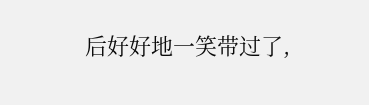后好好地一笑带过了,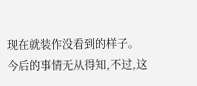现在就装作没看到的样子。
今后的事情无从得知,不过,这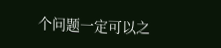个问题一定可以之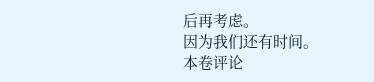后再考虑。
因为我们还有时间。
本卷评论